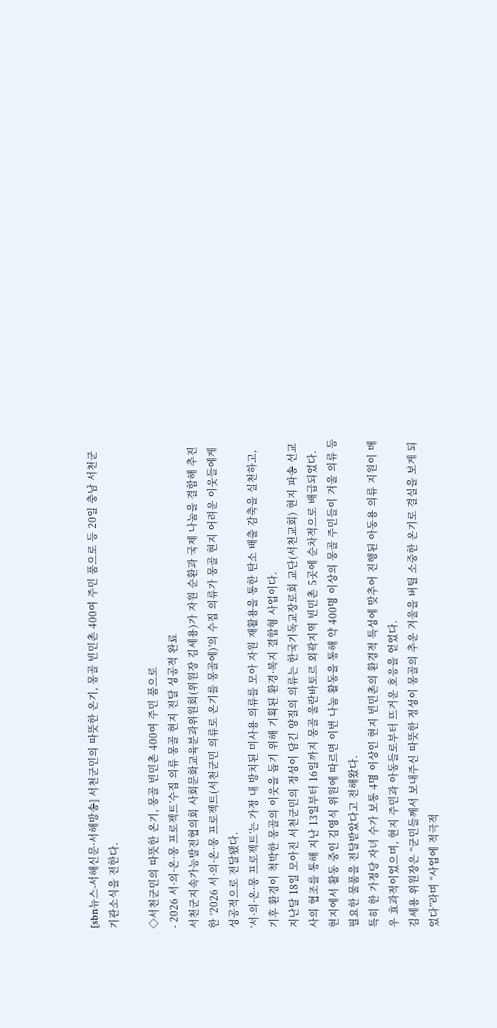[sbn뉴스-서해신문·서해방송] 서천군민의 따뜻한 온기, 몽골 빈민촌 400여 주민 품으로 등 20일 충남 서천군 기관소식을 전한다.

◇서천군민의 따뜻한 온기, 몽골 빈민촌 400여 주민 품으로
- 2026 서·의·온·몽 프로젝트’수집 의류 몽골 현지 전달 성공적 완료
서천군지속가능발전협의회 사회문화교육분과위원회(위원장 김세용)가 자원 순환과 국제 나눔을 결합해 추진한 ‘2026 서·의·온·몽 프로젝트(서천군민 의류로 온기를 몽골에)’의 수집 의류가 몽골 현지 어려운 이웃들에게 성공적으로 전달됐다.
‘서·의·온·몽 프로젝트’는 가정 내 방치된 미사용 의류를 모아 자원 재활용을 통한 탄소 배출 감축을 실천하고, 기후 환경이 척박한 몽골의 이웃을 돕기 위해 기획된 환경·복지 결합형 사업이다.
지난달 18일 모아진 서천군민의 정성이 담긴 양질의 의류는 한국기독교장로회 교단(서천교회) 현지 파송 선교사의 협조를 통해 지난 13일부터 16일까지 몽골 울란바토르 외곽지역 빈민촌 5곳에 순차적으로 배급되었다.
현지에서 활동 중인 김영식 위원에 따르면 이번 나눔 활동을 통해 약 400명 이상의 몽골 주민들이 겨울 의류 등 필요한 물품을 전달받았다고 전해왔다.
특히 한 가정당 자녀 수가 보통 4명 이상인 현지 빈민촌의 환경적 특성에 맞추어 진행된 아동용 의류 지원이 매우 효과적이었으며, 현지 주민과 아동들로부터 뜨거운 호응을 얻었다.
김세용 위원장은 “군민들께서 보내주신 따뜻한 정성이 몽골의 추운 겨울을 버틸 소중한 온기로 결실을 보게 되었다”라며 “사업에 적극적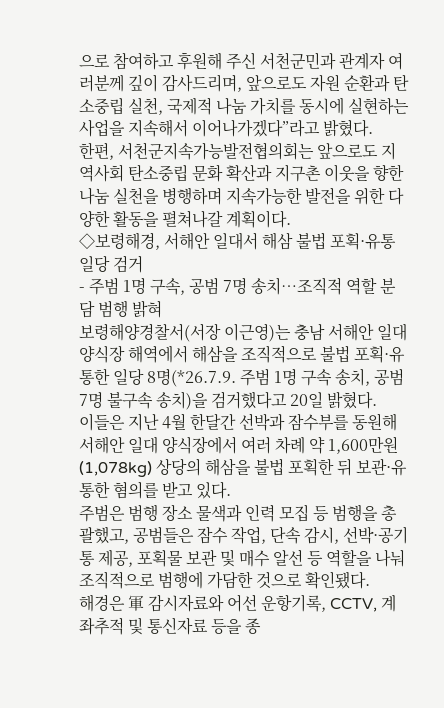으로 참여하고 후원해 주신 서천군민과 관계자 여러분께 깊이 감사드리며, 앞으로도 자원 순환과 탄소중립 실천, 국제적 나눔 가치를 동시에 실현하는 사업을 지속해서 이어나가겠다”라고 밝혔다.
한편, 서천군지속가능발전협의회는 앞으로도 지역사회 탄소중립 문화 확산과 지구촌 이웃을 향한 나눔 실천을 병행하며 지속가능한 발전을 위한 다양한 활동을 펼쳐나갈 계획이다.
◇보령해경, 서해안 일대서 해삼 불법 포획·유통 일당 검거
- 주범 1명 구속, 공범 7명 송치…조직적 역할 분담 범행 밝혀
보령해양경찰서(서장 이근영)는 충남 서해안 일대 양식장 해역에서 해삼을 조직적으로 불법 포획·유통한 일당 8명(*26.7.9. 주범 1명 구속 송치, 공범 7명 불구속 송치)을 검거했다고 20일 밝혔다.
이들은 지난 4월 한달간 선박과 잠수부를 동원해 서해안 일대 양식장에서 여러 차례 약 1,600만원(1,078kg) 상당의 해삼을 불법 포획한 뒤 보관·유통한 혐의를 받고 있다.
주범은 범행 장소 물색과 인력 모집 등 범행을 총괄했고, 공범들은 잠수 작업, 단속 감시, 선박·공기통 제공, 포획물 보관 및 매수 알선 등 역할을 나눠 조직적으로 범행에 가담한 것으로 확인됐다.
해경은 軍 감시자료와 어선 운항기록, CCTV, 계좌추적 및 통신자료 등을 종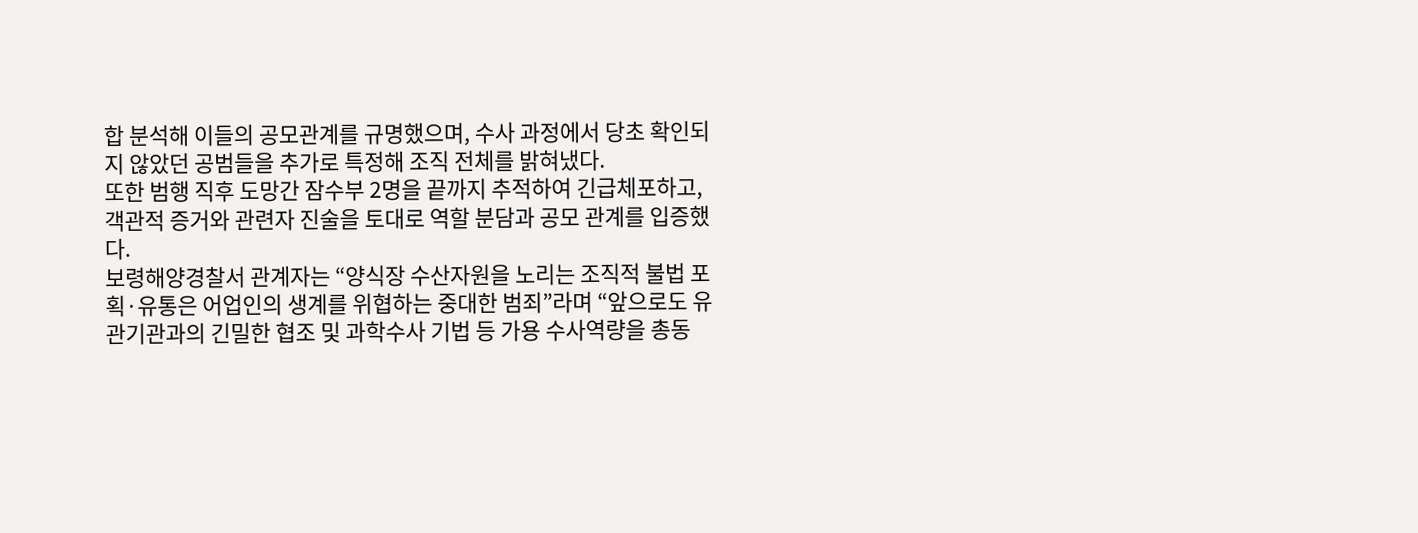합 분석해 이들의 공모관계를 규명했으며, 수사 과정에서 당초 확인되지 않았던 공범들을 추가로 특정해 조직 전체를 밝혀냈다.
또한 범행 직후 도망간 잠수부 2명을 끝까지 추적하여 긴급체포하고, 객관적 증거와 관련자 진술을 토대로 역할 분담과 공모 관계를 입증했다.
보령해양경찰서 관계자는 “양식장 수산자원을 노리는 조직적 불법 포획·유통은 어업인의 생계를 위협하는 중대한 범죄”라며 “앞으로도 유관기관과의 긴밀한 협조 및 과학수사 기법 등 가용 수사역량을 총동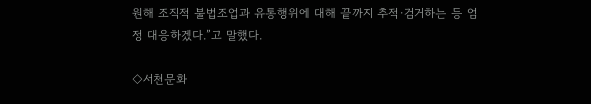원해 조직적 불법조업과 유통행위에 대해 끝까지 추적·검거하는 등 엄정 대응하겠다.”고 말했다.

◇서천문화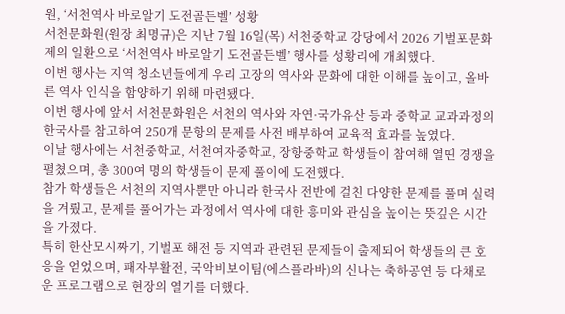원, ‘서천역사 바로알기 도전골든벨’ 성황
서천문화원(원장 최명규)은 지난 7월 16일(목) 서천중학교 강당에서 2026 기벌포문화제의 일환으로 ‘서천역사 바로알기 도전골든벨’ 행사를 성황리에 개최했다.
이번 행사는 지역 청소년들에게 우리 고장의 역사와 문화에 대한 이해를 높이고, 올바른 역사 인식을 함양하기 위해 마련됐다.
이번 행사에 앞서 서천문화원은 서천의 역사와 자연·국가유산 등과 중학교 교과과정의 한국사를 참고하여 250개 문항의 문제를 사전 배부하여 교육적 효과를 높였다.
이날 행사에는 서천중학교, 서천여자중학교, 장항중학교 학생들이 참여해 열띤 경쟁을 펼쳤으며, 총 300여 명의 학생들이 문제 풀이에 도전했다.
참가 학생들은 서천의 지역사뿐만 아니라 한국사 전반에 걸친 다양한 문제를 풀며 실력을 겨뤘고, 문제를 풀어가는 과정에서 역사에 대한 흥미와 관심을 높이는 뜻깊은 시간을 가졌다.
특히 한산모시짜기, 기벌포 해전 등 지역과 관련된 문제들이 출제되어 학생들의 큰 호응을 얻었으며, 패자부활전, 국악비보이팀(에스플라바)의 신나는 축하공연 등 다채로운 프로그램으로 현장의 열기를 더했다.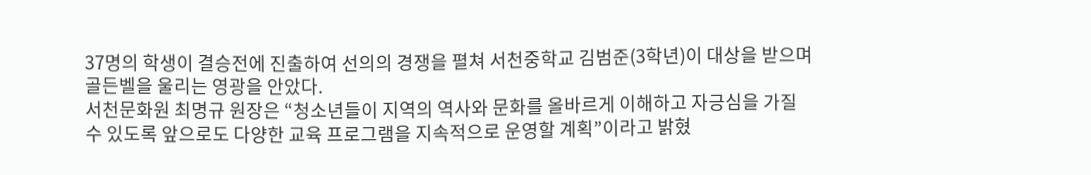37명의 학생이 결승전에 진출하여 선의의 경쟁을 펼쳐 서천중학교 김범준(3학년)이 대상을 받으며 골든벨을 울리는 영광을 안았다.
서천문화원 최명규 원장은 “청소년들이 지역의 역사와 문화를 올바르게 이해하고 자긍심을 가질 수 있도록 앞으로도 다양한 교육 프로그램을 지속적으로 운영할 계획”이라고 밝혔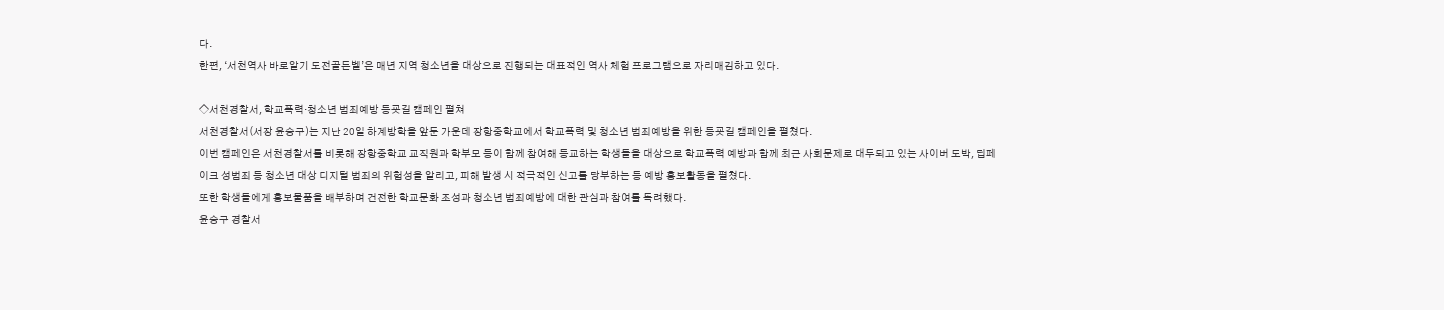다.
한편, ‘서천역사 바로알기 도전골든벨’은 매년 지역 청소년을 대상으로 진행되는 대표적인 역사 체험 프로그램으로 자리매김하고 있다.

◇서천경찰서, 학교폭력·청소년 범죄예방 등굣길 캠페인 펼쳐
서천경찰서(서장 윤승구)는 지난 20일 하계방학을 앞둔 가운데 장항중학교에서 학교폭력 및 청소년 범죄예방을 위한 등굣길 캠페인을 펼쳤다.
이번 캠페인은 서천경찰서를 비롯해 장항중학교 교직원과 학부모 등이 함께 참여해 등교하는 학생들을 대상으로 학교폭력 예방과 함께 최근 사회문제로 대두되고 있는 사이버 도박, 딥페이크 성범죄 등 청소년 대상 디지털 범죄의 위험성을 알리고, 피해 발생 시 적극적인 신고를 당부하는 등 예방 홍보활동을 펼쳤다.
또한 학생들에게 홍보물품을 배부하며 건전한 학교문화 조성과 청소년 범죄예방에 대한 관심과 참여를 독려했다.
윤승구 경찰서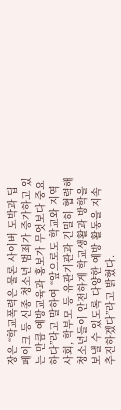장은 “학교폭력은 물론 사이버 도박과 딥페이크 등 신종 청소년 범죄가 증가하고 있는 만큼 예방교육과 홍보가 무엇보다 중요하다”라고 말하여 “앞으로도 학교와 지역사회, 학부모 등 유관기관과 긴밀히 협력해 청소년들이 안전하게 학교생활과 방학을 보낼 수 있도록 다양한 예방 활동을 지속 추진하겠다”라고 밝혔다.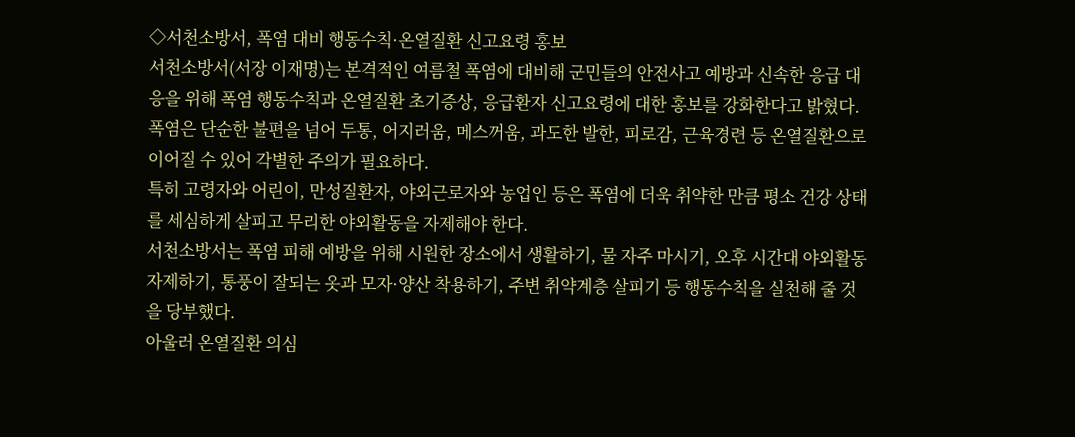◇서천소방서, 폭염 대비 행동수칙·온열질환 신고요령 홍보
서천소방서(서장 이재명)는 본격적인 여름철 폭염에 대비해 군민들의 안전사고 예방과 신속한 응급 대응을 위해 폭염 행동수칙과 온열질환 초기증상, 응급환자 신고요령에 대한 홍보를 강화한다고 밝혔다.
폭염은 단순한 불편을 넘어 두통, 어지러움, 메스꺼움, 과도한 발한, 피로감, 근육경련 등 온열질환으로 이어질 수 있어 각별한 주의가 필요하다.
특히 고령자와 어린이, 만성질환자, 야외근로자와 농업인 등은 폭염에 더욱 취약한 만큼 평소 건강 상태를 세심하게 살피고 무리한 야외활동을 자제해야 한다.
서천소방서는 폭염 피해 예방을 위해 시원한 장소에서 생활하기, 물 자주 마시기, 오후 시간대 야외활동 자제하기, 통풍이 잘되는 옷과 모자·양산 착용하기, 주변 취약계층 살피기 등 행동수칙을 실천해 줄 것을 당부했다.
아울러 온열질환 의심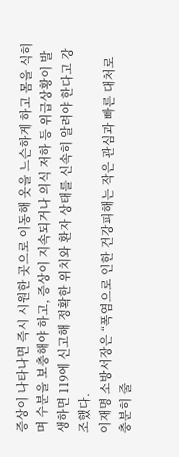증상이 나타나면 즉시 시원한 곳으로 이동해 옷을 느슨하게 하고 몸을 식히며 수분을 보충해야 하고, 증상이 지속되거나 의식 저하 등 위급상황이 발생하면 119에 신고해 정확한 위치와 환자 상태를 신속히 알려야 한다고 강조했다.
이재명 소방서장은 “폭염으로 인한 건강피해는 작은 관심과 빠른 대처로 충분히 줄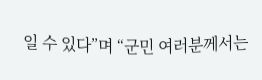일 수 있다”며 “군민 여러분께서는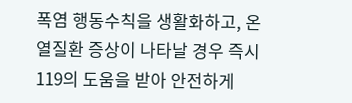폭염 행동수칙을 생활화하고, 온열질환 증상이 나타날 경우 즉시 119의 도움을 받아 안전하게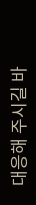대응해 주시길 바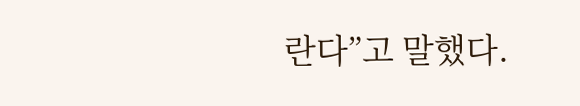란다”고 말했다.